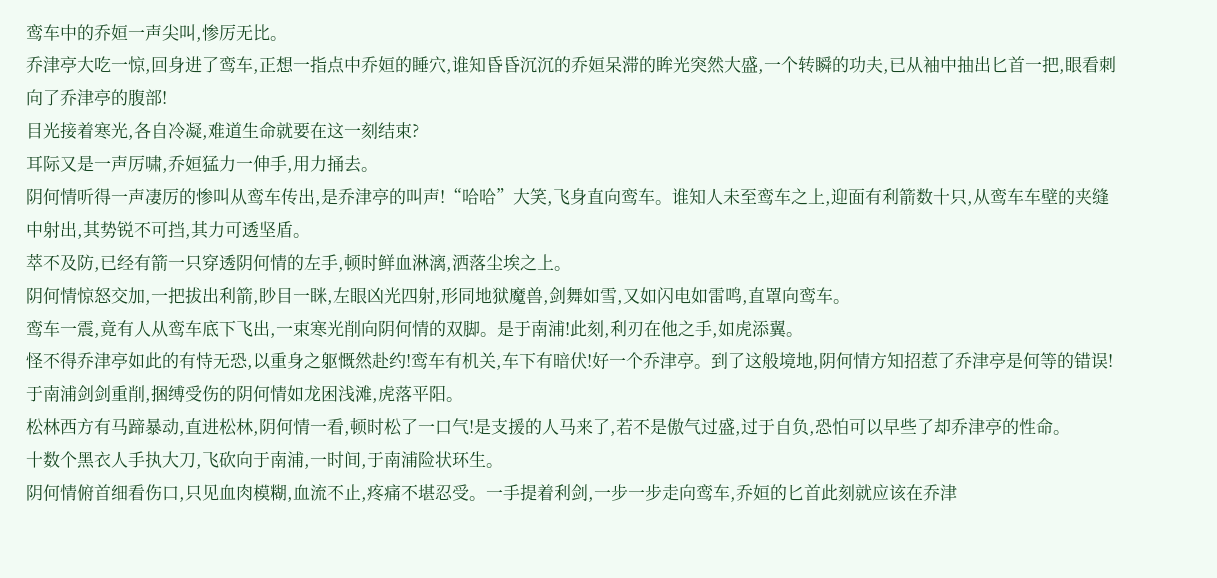鸾车中的乔姮一声尖叫,惨厉无比。
乔津亭大吃一惊,回身进了鸾车,正想一指点中乔姮的睡穴,谁知昏昏沉沉的乔姮呆滞的眸光突然大盛,一个转瞬的功夫,已从袖中抽出匕首一把,眼看刺向了乔津亭的腹部!
目光接着寒光,各自冷凝,难道生命就要在这一刻结束?
耳际又是一声厉啸,乔姮猛力一伸手,用力捅去。
阴何情听得一声凄厉的惨叫从鸾车传出,是乔津亭的叫声!“哈哈”大笑,飞身直向鸾车。谁知人未至鸾车之上,迎面有利箭数十只,从鸾车车壁的夹缝中射出,其势锐不可挡,其力可透坚盾。
萃不及防,已经有箭一只穿透阴何情的左手,顿时鲜血淋漓,洒落尘埃之上。
阴何情惊怒交加,一把拔出利箭,眇目一眯,左眼凶光四射,形同地狱魔兽,剑舞如雪,又如闪电如雷鸣,直罩向鸾车。
鸾车一震,竟有人从鸾车底下飞出,一束寒光削向阴何情的双脚。是于南浦!此刻,利刃在他之手,如虎添翼。
怪不得乔津亭如此的有恃无恐,以重身之躯慨然赴约!鸾车有机关,车下有暗伏!好一个乔津亭。到了这般境地,阴何情方知招惹了乔津亭是何等的错误!
于南浦剑剑重削,捆缚受伤的阴何情如龙困浅滩,虎落平阳。
松林西方有马蹄暴动,直进松林,阴何情一看,顿时松了一口气!是支援的人马来了,若不是傲气过盛,过于自负,恐怕可以早些了却乔津亭的性命。
十数个黑衣人手执大刀,飞砍向于南浦,一时间,于南浦险状环生。
阴何情俯首细看伤口,只见血肉模糊,血流不止,疼痛不堪忍受。一手提着利剑,一步一步走向鸾车,乔姮的匕首此刻就应该在乔津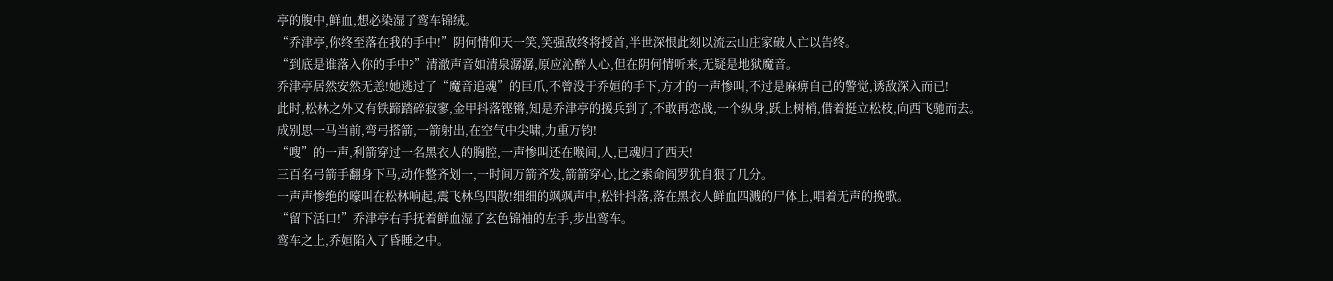亭的腹中,鲜血,想必染湿了鸾车锦绒。
“乔津亭,你终至落在我的手中!”阴何情仰天一笑,笑强敌终将授首,半世深恨此刻以流云山庄家破人亡以告终。
“到底是谁落入你的手中?”清澈声音如清泉潺潺,原应沁醉人心,但在阴何情听来,无疑是地狱魔音。
乔津亭居然安然无恙!她逃过了“魔音追魂”的巨爪,不曾没于乔姮的手下,方才的一声惨叫,不过是麻痹自己的警觉,诱敌深入而已!
此时,松林之外又有铁蹄踏碎寂寥,金甲抖落铿锵,知是乔津亭的援兵到了,不敢再恋战,一个纵身,跃上树梢,借着挺立松枝,向西飞驰而去。
成别思一马当前,弯弓搭箭,一箭射出,在空气中尖啸,力重万钧!
“嗖”的一声,利箭穿过一名黑衣人的胸腔,一声惨叫还在喉间,人,已魂归了西天!
三百名弓箭手翻身下马,动作整齐划一,一时间万箭齐发,箭箭穿心,比之索命阎罗犹自狠了几分。
一声声惨绝的嚎叫在松林响起,震飞林鸟四散!细细的飒飒声中,松针抖落,落在黑衣人鲜血四溅的尸体上,唱着无声的挽歌。
“留下活口!”乔津亭右手抚着鲜血湿了玄色锦袖的左手,步出鸾车。
鸾车之上,乔姮陷入了昏睡之中。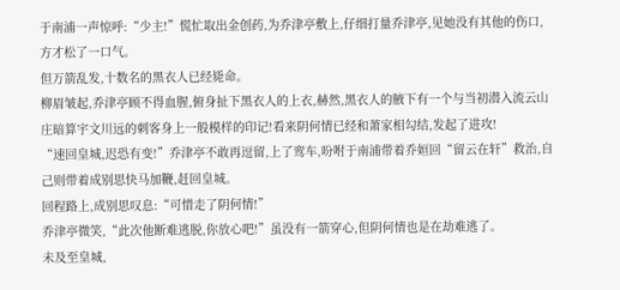于南浦一声惊呼:“少主!”慌忙取出金创药,为乔津亭敷上,仔细打量乔津亭,见她没有其他的伤口,方才松了一口气。
但万箭乱发,十数名的黑衣人已经毙命。
柳眉皱起,乔津亭顾不得血腥,俯身扯下黑衣人的上衣,赫然,黑衣人的腋下有一个与当初潜入流云山庄暗算宇文川远的刺客身上一般模样的印记!看来阴何情已经和萧家相勾结,发起了进攻!
“速回皇城,迟恐有变!”乔津亭不敢再逗留,上了鸾车,吩咐于南浦带着乔姮回“留云在轩”救治,自己则带着成别思快马加鞭,赶回皇城。
回程路上,成别思叹息:“可惜走了阴何情!”
乔津亭微笑,“此次他断难逃脱,你放心吧!”虽没有一箭穿心,但阴何情也是在劫难逃了。
未及至皇城,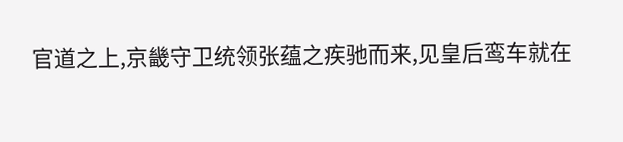官道之上,京畿守卫统领张蕴之疾驰而来,见皇后鸾车就在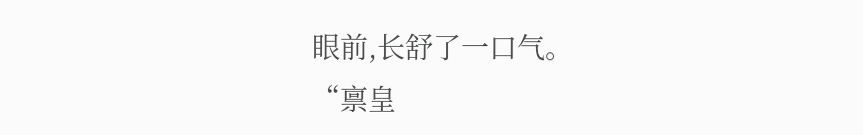眼前,长舒了一口气。
“禀皇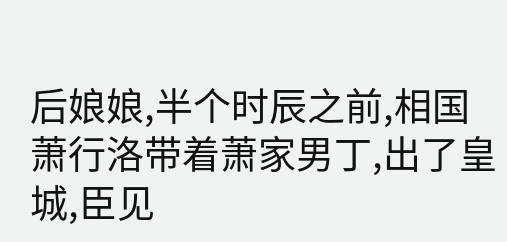后娘娘,半个时辰之前,相国萧行洛带着萧家男丁,出了皇城,臣见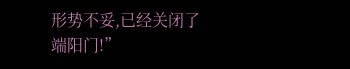形势不妥,已经关闭了端阳门!”